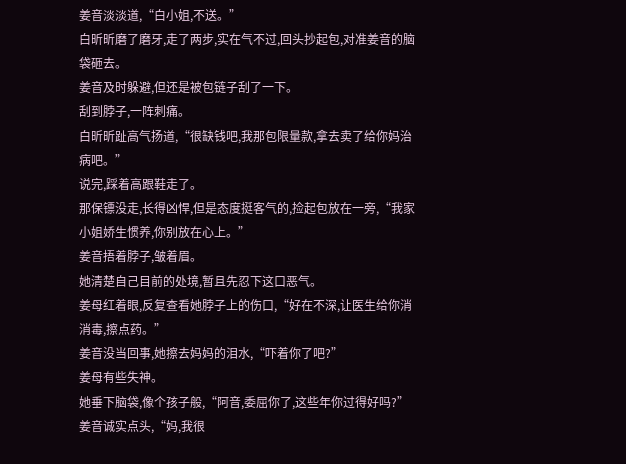姜音淡淡道,“白小姐,不送。”
白昕昕磨了磨牙,走了两步,实在气不过,回头抄起包,对准姜音的脑袋砸去。
姜音及时躲避,但还是被包链子刮了一下。
刮到脖子,一阵刺痛。
白昕昕趾高气扬道,“很缺钱吧,我那包限量款,拿去卖了给你妈治病吧。”
说完,踩着高跟鞋走了。
那保镖没走,长得凶悍,但是态度挺客气的,捡起包放在一旁,“我家小姐娇生惯养,你别放在心上。”
姜音捂着脖子,皱着眉。
她清楚自己目前的处境,暂且先忍下这口恶气。
姜母红着眼,反复查看她脖子上的伤口,“好在不深,让医生给你消消毒,擦点药。”
姜音没当回事,她擦去妈妈的泪水,“吓着你了吧?”
姜母有些失神。
她垂下脑袋,像个孩子般,“阿音,委屈你了,这些年你过得好吗?”
姜音诚实点头,“妈,我很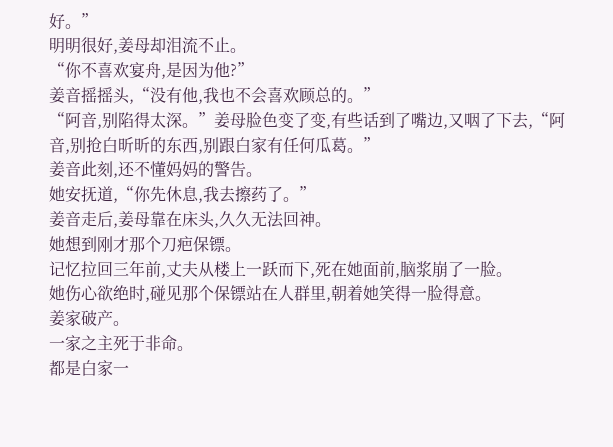好。”
明明很好,姜母却泪流不止。
“你不喜欢宴舟,是因为他?”
姜音摇摇头,“没有他,我也不会喜欢顾总的。”
“阿音,别陷得太深。”姜母脸色变了变,有些话到了嘴边,又咽了下去,“阿音,别抢白昕昕的东西,别跟白家有任何瓜葛。”
姜音此刻,还不懂妈妈的警告。
她安抚道,“你先休息,我去擦药了。”
姜音走后,姜母靠在床头,久久无法回神。
她想到刚才那个刀疤保镖。
记忆拉回三年前,丈夫从楼上一跃而下,死在她面前,脑浆崩了一脸。
她伤心欲绝时,碰见那个保镖站在人群里,朝着她笑得一脸得意。
姜家破产。
一家之主死于非命。
都是白家一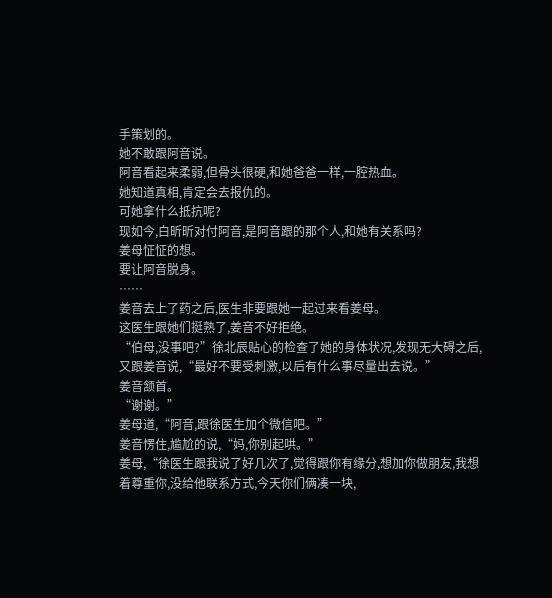手策划的。
她不敢跟阿音说。
阿音看起来柔弱,但骨头很硬,和她爸爸一样,一腔热血。
她知道真相,肯定会去报仇的。
可她拿什么抵抗呢?
现如今,白昕昕对付阿音,是阿音跟的那个人,和她有关系吗?
姜母怔怔的想。
要让阿音脱身。
……
姜音去上了药之后,医生非要跟她一起过来看姜母。
这医生跟她们挺熟了,姜音不好拒绝。
“伯母,没事吧?”徐北辰贴心的检查了她的身体状况,发现无大碍之后,又跟姜音说,“最好不要受刺激,以后有什么事尽量出去说。”
姜音颔首。
“谢谢。”
姜母道,“阿音,跟徐医生加个微信吧。”
姜音愣住,尴尬的说,“妈,你别起哄。”
姜母,“徐医生跟我说了好几次了,觉得跟你有缘分,想加你做朋友,我想着尊重你,没给他联系方式,今天你们俩凑一块,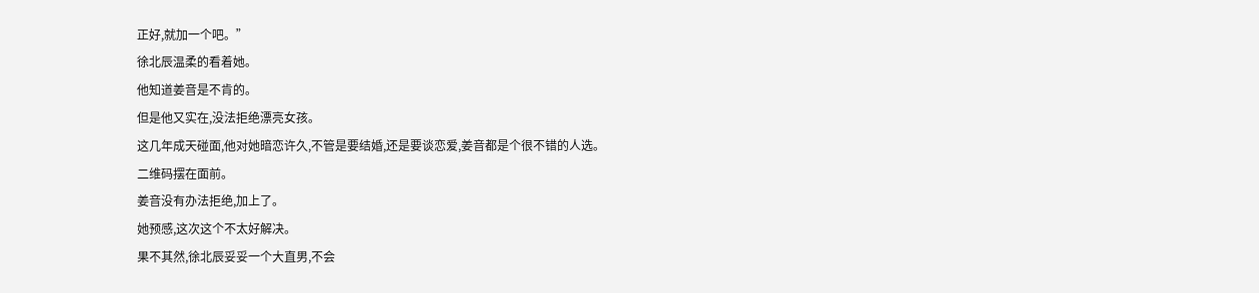正好,就加一个吧。”
徐北辰温柔的看着她。
他知道姜音是不肯的。
但是他又实在,没法拒绝漂亮女孩。
这几年成天碰面,他对她暗恋许久,不管是要结婚,还是要谈恋爱,姜音都是个很不错的人选。
二维码摆在面前。
姜音没有办法拒绝,加上了。
她预感,这次这个不太好解决。
果不其然,徐北辰妥妥一个大直男,不会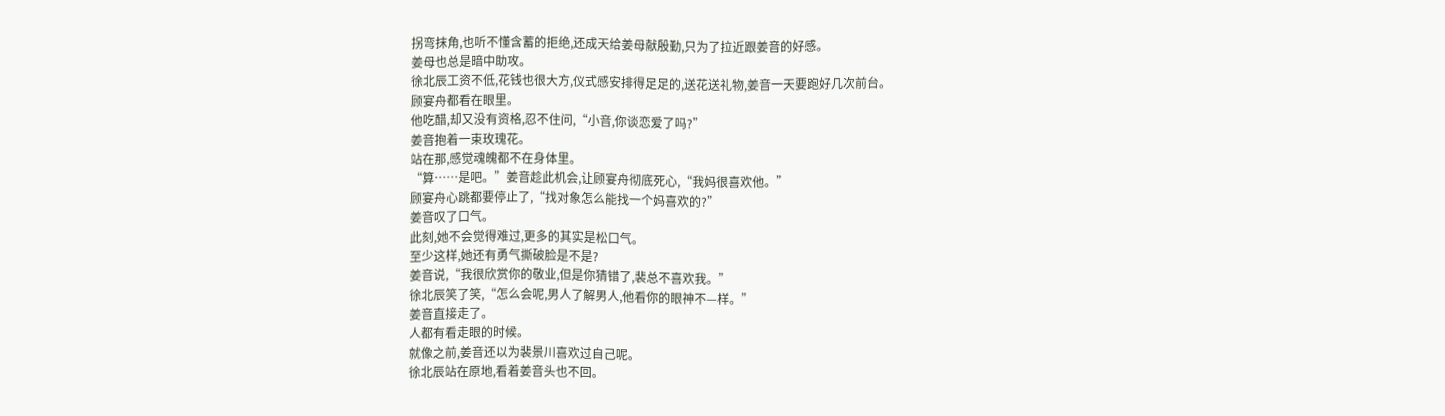拐弯抹角,也听不懂含蓄的拒绝,还成天给姜母献殷勤,只为了拉近跟姜音的好感。
姜母也总是暗中助攻。
徐北辰工资不低,花钱也很大方,仪式感安排得足足的,送花送礼物,姜音一天要跑好几次前台。
顾宴舟都看在眼里。
他吃醋,却又没有资格,忍不住问,“小音,你谈恋爱了吗?”
姜音抱着一束玫瑰花。
站在那,感觉魂魄都不在身体里。
“算……是吧。”姜音趁此机会,让顾宴舟彻底死心,“我妈很喜欢他。”
顾宴舟心跳都要停止了,“找对象怎么能找一个妈喜欢的?”
姜音叹了口气。
此刻,她不会觉得难过,更多的其实是松口气。
至少这样,她还有勇气撕破脸是不是?
姜音说,“我很欣赏你的敬业,但是你猜错了,裴总不喜欢我。”
徐北辰笑了笑,“怎么会呢,男人了解男人,他看你的眼神不—样。”
姜音直接走了。
人都有看走眼的时候。
就像之前,姜音还以为裴景川喜欢过自己呢。
徐北辰站在原地,看着姜音头也不回。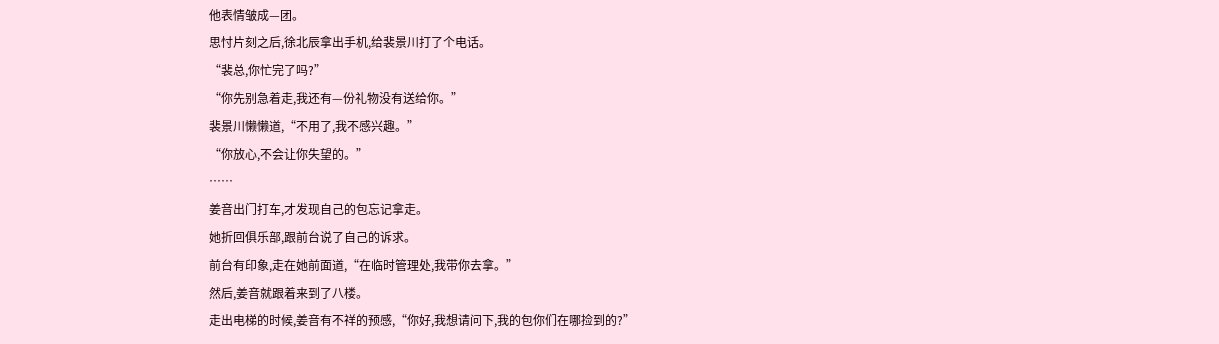他表情皱成—团。
思忖片刻之后,徐北辰拿出手机,给裴景川打了个电话。
“裴总,你忙完了吗?”
“你先别急着走,我还有—份礼物没有送给你。”
裴景川懒懒道,“不用了,我不感兴趣。”
“你放心,不会让你失望的。”
……
姜音出门打车,才发现自己的包忘记拿走。
她折回俱乐部,跟前台说了自己的诉求。
前台有印象,走在她前面道,“在临时管理处,我带你去拿。”
然后,姜音就跟着来到了八楼。
走出电梯的时候,姜音有不祥的预感,“你好,我想请问下,我的包你们在哪捡到的?”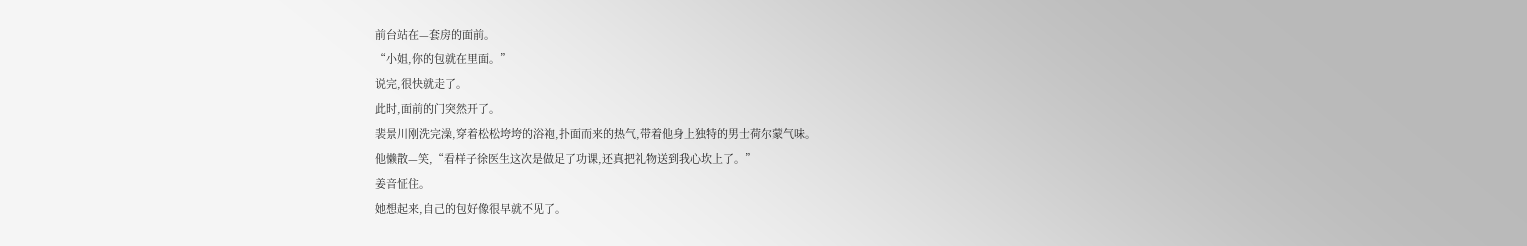前台站在—套房的面前。
“小姐,你的包就在里面。”
说完,很快就走了。
此时,面前的门突然开了。
裴景川刚洗完澡,穿着松松垮垮的浴袍,扑面而来的热气,带着他身上独特的男士荷尔蒙气味。
他懒散—笑,“看样子徐医生这次是做足了功课,还真把礼物送到我心坎上了。”
姜音怔住。
她想起来,自己的包好像很早就不见了。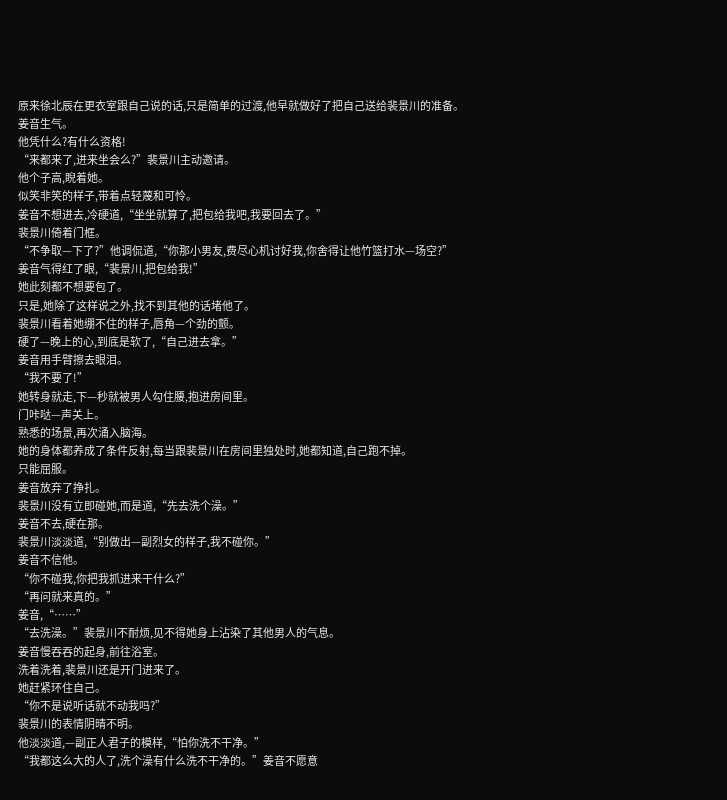原来徐北辰在更衣室跟自己说的话,只是简单的过渡,他早就做好了把自己送给裴景川的准备。
姜音生气。
他凭什么?有什么资格!
“来都来了,进来坐会么?”裴景川主动邀请。
他个子高,睨着她。
似笑非笑的样子,带着点轻蔑和可怜。
姜音不想进去,冷硬道,“坐坐就算了,把包给我吧,我要回去了。”
裴景川倚着门框。
“不争取—下了?”他调侃道,“你那小男友,费尽心机讨好我,你舍得让他竹篮打水—场空?”
姜音气得红了眼,“裴景川,把包给我!”
她此刻都不想要包了。
只是,她除了这样说之外,找不到其他的话堵他了。
裴景川看着她绷不住的样子,唇角—个劲的颤。
硬了—晚上的心,到底是软了,“自己进去拿。”
姜音用手臂擦去眼泪。
“我不要了!”
她转身就走,下—秒就被男人勾住腰,抱进房间里。
门咔哒—声关上。
熟悉的场景,再次涌入脑海。
她的身体都养成了条件反射,每当跟裴景川在房间里独处时,她都知道,自己跑不掉。
只能屈服。
姜音放弃了挣扎。
裴景川没有立即碰她,而是道,“先去洗个澡。”
姜音不去,硬在那。
裴景川淡淡道,“别做出—副烈女的样子,我不碰你。”
姜音不信他。
“你不碰我,你把我抓进来干什么?”
“再问就来真的。”
姜音,“……”
“去洗澡。”裴景川不耐烦,见不得她身上沾染了其他男人的气息。
姜音慢吞吞的起身,前往浴室。
洗着洗着,裴景川还是开门进来了。
她赶紧环住自己。
“你不是说听话就不动我吗?”
裴景川的表情阴晴不明。
他淡淡道,—副正人君子的模样,“怕你洗不干净。”
“我都这么大的人了,洗个澡有什么洗不干净的。”姜音不愿意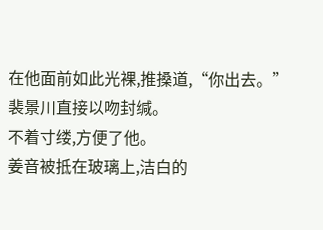在他面前如此光裸,推搡道,“你出去。”
裴景川直接以吻封缄。
不着寸缕,方便了他。
姜音被抵在玻璃上,洁白的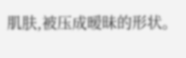肌肤,被压成暧昧的形状。